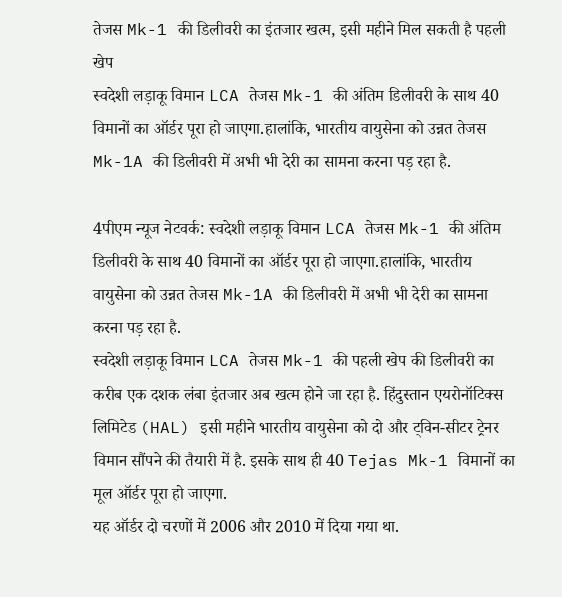तेजस Mk-1 की डिलीवरी का इंतजार खत्म, इसी महीने मिल सकती है पहली खेप
स्वदेशी लड़ाकू विमान LCA तेजस Mk-1 की अंतिम डिलीवरी के साथ 40 विमानों का ऑर्डर पूरा हो जाएगा.हालांकि, भारतीय वायुसेना को उन्नत तेजस Mk-1A की डिलीवरी में अभी भी देरी का सामना करना पड़ रहा है.

4पीएम न्यूज नेटवर्क: स्वदेशी लड़ाकू विमान LCA तेजस Mk-1 की अंतिम डिलीवरी के साथ 40 विमानों का ऑर्डर पूरा हो जाएगा.हालांकि, भारतीय वायुसेना को उन्नत तेजस Mk-1A की डिलीवरी में अभी भी देरी का सामना करना पड़ रहा है.
स्वदेशी लड़ाकू विमान LCA तेजस Mk-1 की पहली खेप की डिलीवरी का करीब एक दशक लंबा इंतजार अब खत्म होने जा रहा है. हिंदुस्तान एयरोनॉटिक्स लिमिटेड (HAL) इसी महीने भारतीय वायुसेना को दो और ट्विन-सीटर ट्रेनर विमान सौंपने की तैयारी में है. इसके साथ ही 40 Tejas Mk-1 विमानों का मूल ऑर्डर पूरा हो जाएगा.
यह ऑर्डर दो चरणों में 2006 और 2010 में दिया गया था.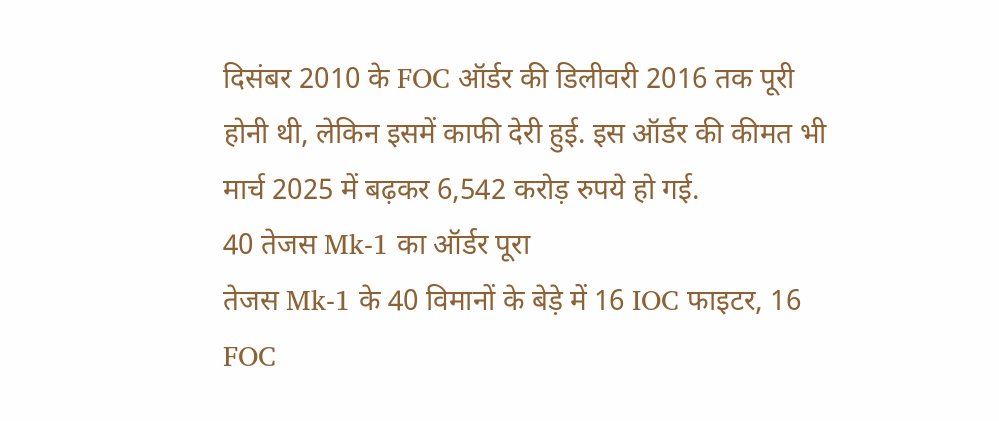दिसंबर 2010 के FOC ऑर्डर की डिलीवरी 2016 तक पूरी होनी थी, लेकिन इसमें काफी देरी हुई. इस ऑर्डर की कीमत भी मार्च 2025 में बढ़कर 6,542 करोड़ रुपये हो गई.
40 तेजस Mk-1 का ऑर्डर पूरा
तेजस Mk-1 के 40 विमानों के बेड़े में 16 IOC फाइटर, 16 FOC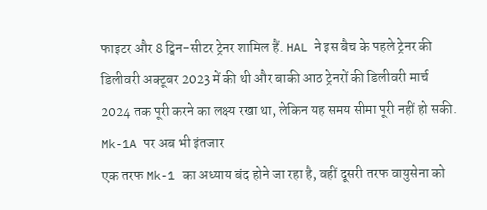फाइटर और 8 ट्विन-सीटर ट्रेनर शामिल हैं. HAL ने इस बैच के पहले ट्रेनर की डिलीवरी अक्टूबर 2023 में की थी और बाकी आठ ट्रेनरों की डिलीवरी मार्च 2024 तक पूरी करने का लक्ष्य रखा था, लेकिन यह समय सीमा पूरी नहीं हो सकी.
Mk-1A पर अब भी इंतजार
एक तरफ Mk-1 का अध्याय बंद होने जा रहा है, वहीं दूसरी तरफ वायुसेना को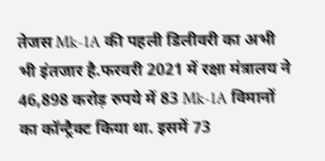तेजस Mk-1A की पहली डिलीवरी का अभी भी इंतजार है.फरवरी 2021 में रक्षा मंत्रालय ने 46,898 करोड़ रुपये में 83 Mk-1A विमानों का कॉन्ट्रैक्ट किया था. इसमें 73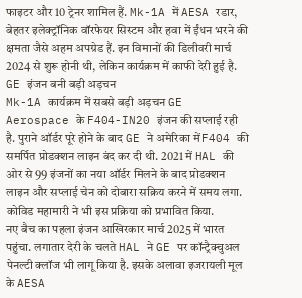फाइटर और 10 ट्रेनर शामिल हैं. Mk-1A में AESA रडार, बेहतर इलेक्ट्रॉनिक वॉरफेयर सिस्टम और हवा में ईंधन भरने की क्षमता जैसे अहम अपग्रेड हैं. इन विमानों की डिलीवरी मार्च 2024 से शुरू होनी थी, लेकिन कार्यक्रम में काफी देरी हुई है.
GE इंजन बनी बड़ी अड़चन
Mk-1A कार्यक्रम में सबसे बड़ी अड़चन GE Aerospace के F404-IN20 इंजन की सप्लाई रही है. पुराने ऑर्डर पूरे होने के बाद GE ने अमेरिका में F404 की समर्पित प्रोडक्शन लाइन बंद कर दी थी. 2021 में HAL की ओर से 99 इंजनों का नया ऑर्डर मिलने के बाद प्रोडक्शन लाइन और सप्लाई चेन को दोबारा सक्रिय करने में समय लगा. कोविड महामारी ने भी इस प्रक्रिया को प्रभावित किया.
नए बैच का पहला इंजन आखिरकार मार्च 2025 में भारत पहुंचा. लगातार देरी के चलते HAL ने GE पर कॉन्ट्रैक्चुअल पेनल्टी क्लॉज भी लागू किया है. इसके अलावा इजरायली मूल के AESA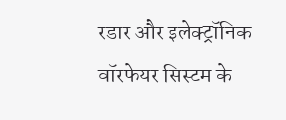रडार और इलेक्ट्रॉनिक वॉरफेयर सिस्टम के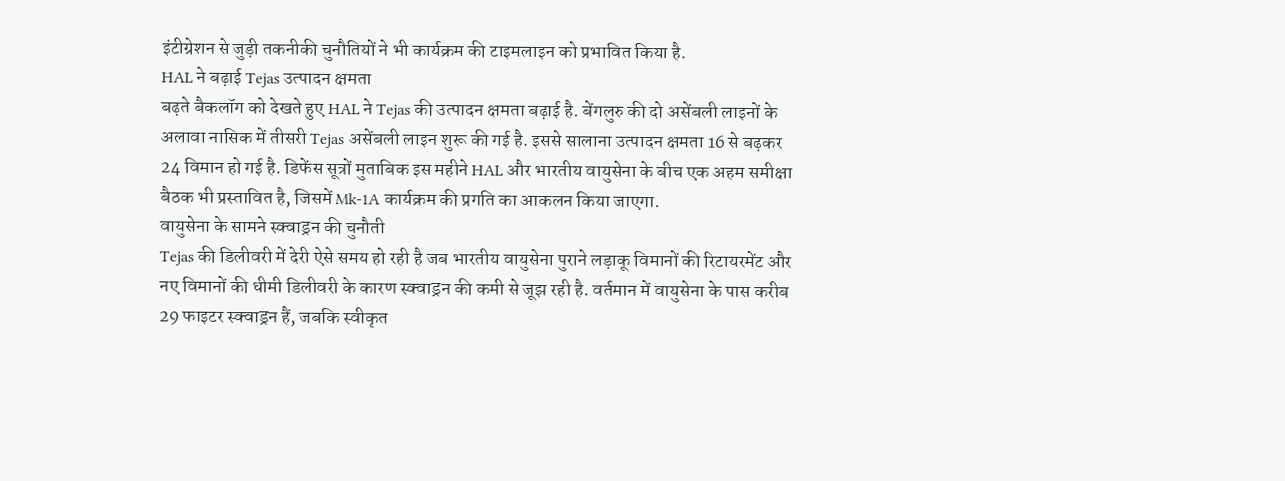इंटीग्रेशन से जुड़ी तकनीकी चुनौतियों ने भी कार्यक्रम की टाइमलाइन को प्रभावित किया है.
HAL ने बढ़ाई Tejas उत्पादन क्षमता
बढ़ते बैकलॉग को देखते हुए HAL ने Tejas की उत्पादन क्षमता बढ़ाई है. बेंगलुरु की दो असेंबली लाइनों के अलावा नासिक में तीसरी Tejas असेंबली लाइन शुरू की गई है. इससे सालाना उत्पादन क्षमता 16 से बढ़कर 24 विमान हो गई है. डिफेंस सूत्रों मुताबिक इस महीने HAL और भारतीय वायुसेना के बीच एक अहम समीक्षा बैठक भी प्रस्तावित है, जिसमें Mk-1A कार्यक्रम की प्रगति का आकलन किया जाएगा.
वायुसेना के सामने स्क्वाड्रन की चुनौती
Tejas की डिलीवरी में देरी ऐसे समय हो रही है जब भारतीय वायुसेना पुराने लड़ाकू विमानों की रिटायरमेंट और नए विमानों की धीमी डिलीवरी के कारण स्क्वाड्रन की कमी से जूझ रही है. वर्तमान में वायुसेना के पास करीब 29 फाइटर स्क्वाड्रन हैं, जबकि स्वीकृत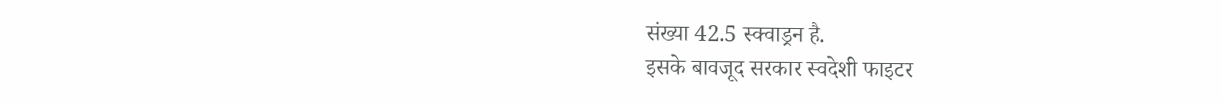संख्या 42.5 स्क्वाड्रन है.
इसके बावजूद सरकार स्वदेशी फाइटर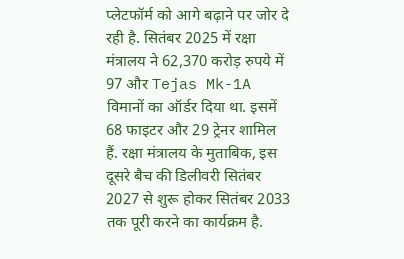प्लेटफॉर्म को आगे बढ़ाने पर जोर दे रही है. सितंबर 2025 में रक्षा मंत्रालय ने 62,370 करोड़ रुपये में 97 और Tejas Mk-1A विमानों का ऑर्डर दिया था. इसमें 68 फाइटर और 29 ट्रेनर शामिल हैं. रक्षा मंत्रालय के मुताबिक, इस दूसरे बैच की डिलीवरी सितंबर 2027 से शुरू होकर सितंबर 2033 तक पूरी करने का कार्यक्रम है.